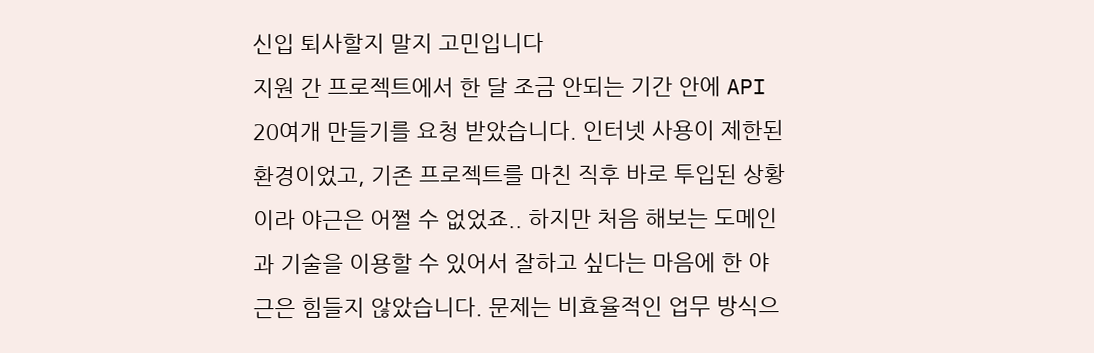신입 퇴사할지 말지 고민입니다
지원 간 프로젝트에서 한 달 조금 안되는 기간 안에 API 20여개 만들기를 요청 받았습니다. 인터넷 사용이 제한된 환경이었고, 기존 프로젝트를 마친 직후 바로 투입된 상황이라 야근은 어쩔 수 없었죠.. 하지만 처음 해보는 도메인과 기술을 이용할 수 있어서 잘하고 싶다는 마음에 한 야근은 힘들지 않았습니다. 문제는 비효율적인 업무 방식으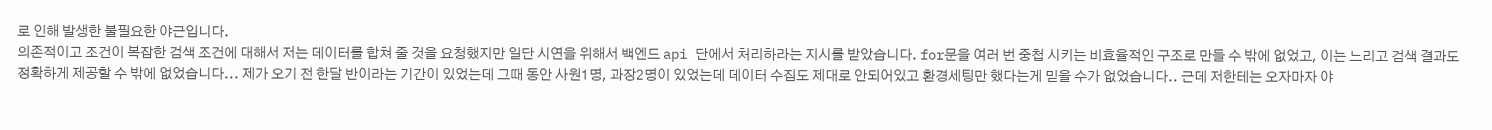로 인해 발생한 불필요한 야근입니다.
의존적이고 조건이 복잡한 검색 조건에 대해서 저는 데이터를 합쳐 줄 것을 요청했지만 일단 시연을 위해서 백엔드 api 단에서 처리하라는 지시를 받았습니다. for문을 여러 번 중첩 시키는 비효율적인 구조로 만들 수 밖에 없었고, 이는 느리고 검색 결과도 정확하게 제공할 수 밖에 없었습니다... 제가 오기 전 한달 반이라는 기간이 있었는데 그때 동안 사원1명, 과장2명이 있었는데 데이터 수집도 제대로 안되어있고 환경세팅만 했다는게 믿을 수가 없었습니다.. 근데 저한테는 오자마자 야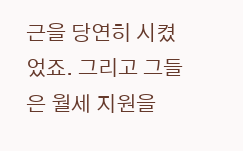근을 당연히 시켰었죠. 그리고 그들은 월세 지원을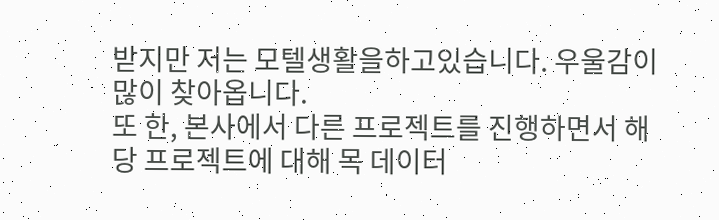받지만 저는 모텔생활을하고있습니다. 우울감이 많이 찾아옵니다.
또 한, 본사에서 다른 프로젝트를 진행하면서 해당 프로젝트에 대해 목 데이터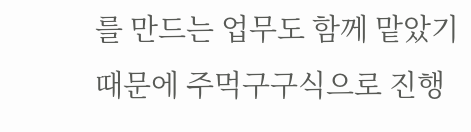를 만드는 업무도 함께 맡았기 때문에 주먹구구식으로 진행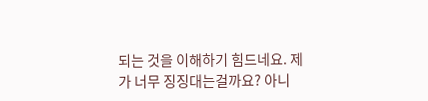되는 것을 이해하기 힘드네요. 제가 너무 징징대는걸까요? 아니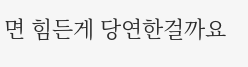면 힘든게 당연한걸까요